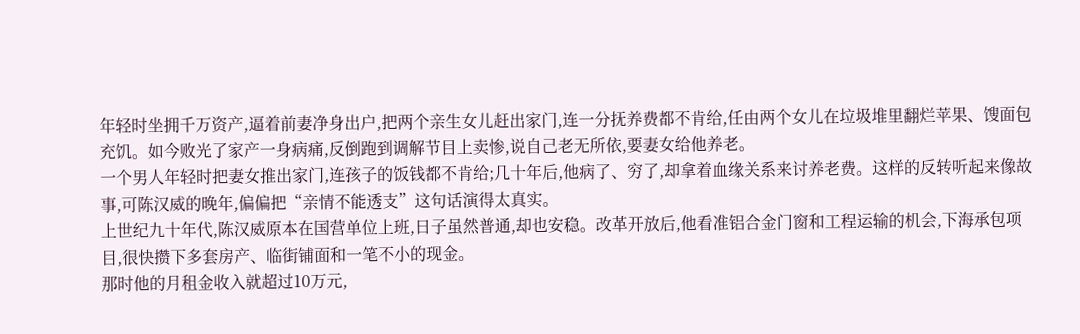年轻时坐拥千万资产,逼着前妻净身出户,把两个亲生女儿赶出家门,连一分抚养费都不肯给,任由两个女儿在垃圾堆里翻烂苹果、馊面包充饥。如今败光了家产一身病痛,反倒跑到调解节目上卖惨,说自己老无所依,要妻女给他养老。
一个男人年轻时把妻女推出家门,连孩子的饭钱都不肯给;几十年后,他病了、穷了,却拿着血缘关系来讨养老费。这样的反转听起来像故事,可陈汉威的晚年,偏偏把“亲情不能透支”这句话演得太真实。
上世纪九十年代,陈汉威原本在国营单位上班,日子虽然普通,却也安稳。改革开放后,他看准铝合金门窗和工程运输的机会,下海承包项目,很快攒下多套房产、临街铺面和一笔不小的现金。
那时他的月租金收入就超过10万元,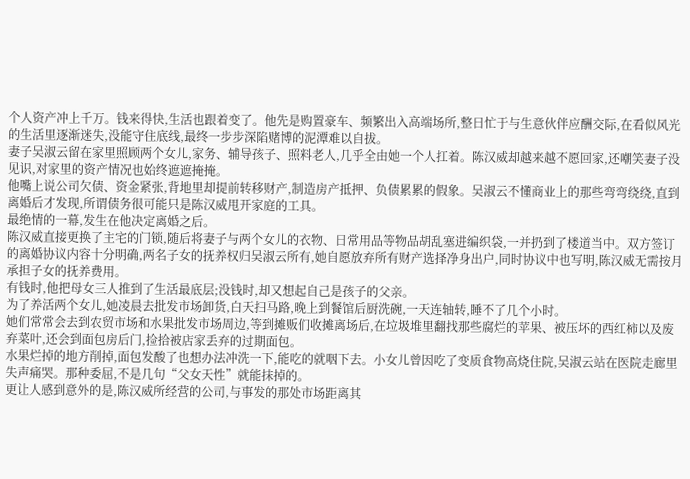个人资产冲上千万。钱来得快,生活也跟着变了。他先是购置豪车、频繁出入高端场所,整日忙于与生意伙伴应酬交际,在看似风光的生活里逐渐迷失,没能守住底线,最终一步步深陷赌博的泥潭难以自拔。
妻子吴淑云留在家里照顾两个女儿,家务、辅导孩子、照料老人,几乎全由她一个人扛着。陈汉威却越来越不愿回家,还嘲笑妻子没见识,对家里的资产情况也始终遮遮掩掩。
他嘴上说公司欠债、资金紧张,背地里却提前转移财产,制造房产抵押、负债累累的假象。吴淑云不懂商业上的那些弯弯绕绕,直到离婚后才发现,所谓债务很可能只是陈汉威甩开家庭的工具。
最绝情的一幕,发生在他决定离婚之后。
陈汉威直接更换了主宅的门锁,随后将妻子与两个女儿的衣物、日常用品等物品胡乱塞进编织袋,一并扔到了楼道当中。双方签订的离婚协议内容十分明确,两名子女的抚养权归吴淑云所有,她自愿放弃所有财产选择净身出户,同时协议中也写明,陈汉威无需按月承担子女的抚养费用。
有钱时,他把母女三人推到了生活最底层;没钱时,却又想起自己是孩子的父亲。
为了养活两个女儿,她凌晨去批发市场卸货,白天扫马路,晚上到餐馆后厨洗碗,一天连轴转,睡不了几个小时。
她们常常会去到农贸市场和水果批发市场周边,等到摊贩们收摊离场后,在垃圾堆里翻找那些腐烂的苹果、被压坏的西红柿以及废弃菜叶,还会到面包房后门,捡拾被店家丢弃的过期面包。
水果烂掉的地方削掉,面包发酸了也想办法冲洗一下,能吃的就咽下去。小女儿曾因吃了变质食物高烧住院,吴淑云站在医院走廊里失声痛哭。那种委屈,不是几句“父女天性”就能抹掉的。
更让人感到意外的是,陈汉威所经营的公司,与事发的那处市场距离其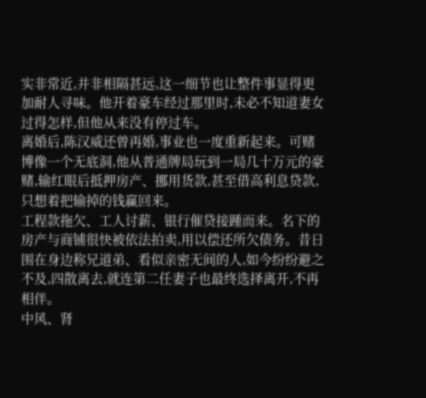实非常近,并非相隔甚远,这一细节也让整件事显得更加耐人寻味。他开着豪车经过那里时,未必不知道妻女过得怎样,但他从来没有停过车。
离婚后,陈汉威还曾再婚,事业也一度重新起来。可赌博像一个无底洞,他从普通牌局玩到一局几十万元的豪赌,输红眼后抵押房产、挪用货款,甚至借高利息贷款,只想着把输掉的钱赢回来。
工程款拖欠、工人讨薪、银行催贷接踵而来。名下的房产与商铺很快被依法拍卖,用以偿还所欠债务。昔日围在身边称兄道弟、看似亲密无间的人,如今纷纷避之不及,四散离去,就连第二任妻子也最终选择离开,不再相伴。
中风、肾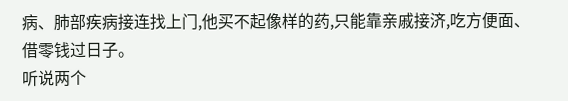病、肺部疾病接连找上门,他买不起像样的药,只能靠亲戚接济,吃方便面、借零钱过日子。
听说两个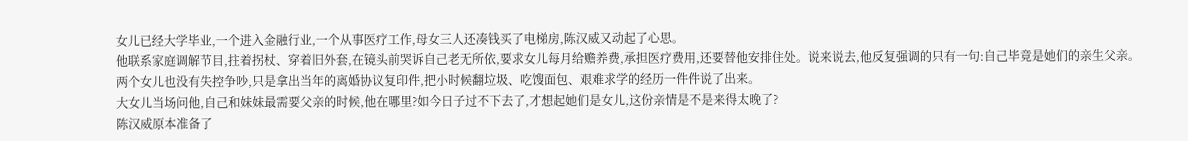女儿已经大学毕业,一个进入金融行业,一个从事医疗工作,母女三人还凑钱买了电梯房,陈汉威又动起了心思。
他联系家庭调解节目,拄着拐杖、穿着旧外套,在镜头前哭诉自己老无所依,要求女儿每月给赡养费,承担医疗费用,还要替他安排住处。说来说去,他反复强调的只有一句:自己毕竟是她们的亲生父亲。
两个女儿也没有失控争吵,只是拿出当年的离婚协议复印件,把小时候翻垃圾、吃馊面包、艰难求学的经历一件件说了出来。
大女儿当场问他,自己和妹妹最需要父亲的时候,他在哪里?如今日子过不下去了,才想起她们是女儿,这份亲情是不是来得太晚了?
陈汉威原本准备了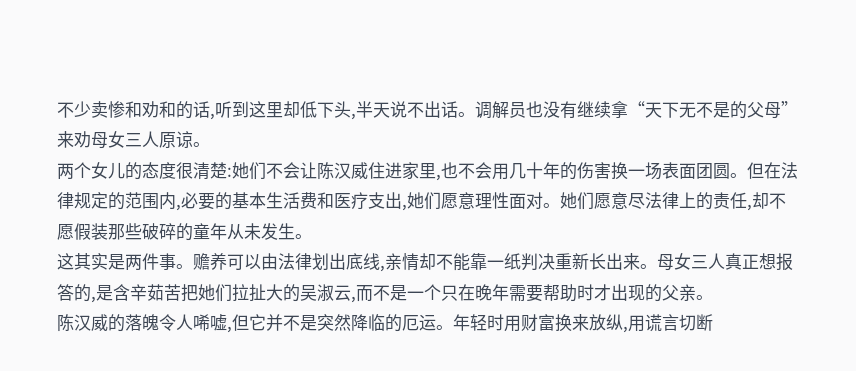不少卖惨和劝和的话,听到这里却低下头,半天说不出话。调解员也没有继续拿“天下无不是的父母”来劝母女三人原谅。
两个女儿的态度很清楚:她们不会让陈汉威住进家里,也不会用几十年的伤害换一场表面团圆。但在法律规定的范围内,必要的基本生活费和医疗支出,她们愿意理性面对。她们愿意尽法律上的责任,却不愿假装那些破碎的童年从未发生。
这其实是两件事。赡养可以由法律划出底线,亲情却不能靠一纸判决重新长出来。母女三人真正想报答的,是含辛茹苦把她们拉扯大的吴淑云,而不是一个只在晚年需要帮助时才出现的父亲。
陈汉威的落魄令人唏嘘,但它并不是突然降临的厄运。年轻时用财富换来放纵,用谎言切断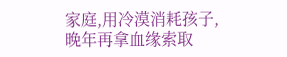家庭,用冷漠消耗孩子,晚年再拿血缘索取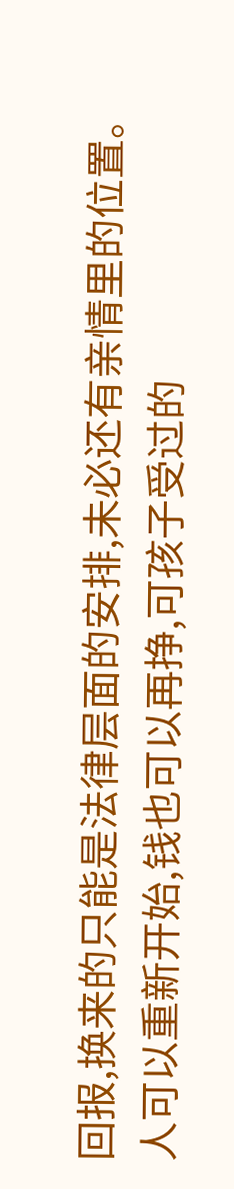回报,换来的只能是法律层面的安排,未必还有亲情里的位置。
人可以重新开始,钱也可以再挣,可孩子受过的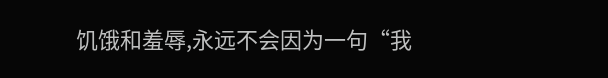饥饿和羞辱,永远不会因为一句“我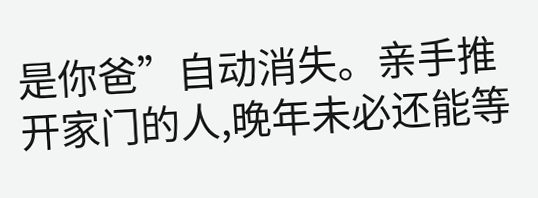是你爸”自动消失。亲手推开家门的人,晚年未必还能等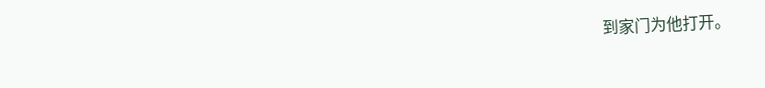到家门为他打开。